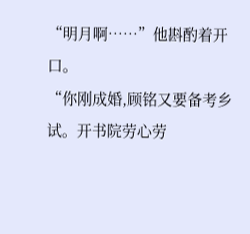“明月啊……”他斟酌着开口。
“你刚成婚,顾铭又要备考乡试。开书院劳心劳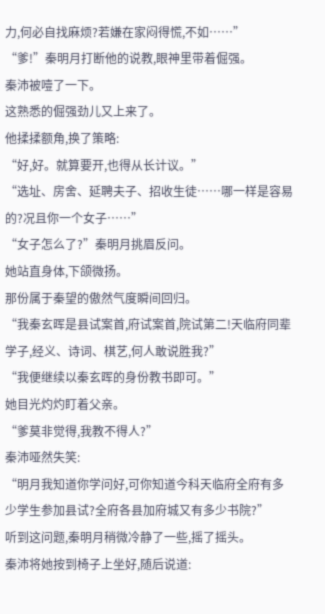力,何必自找麻烦?若嫌在家闷得慌,不如……”
“爹!”秦明月打断他的说教,眼神里带着倔强。
秦沛被噎了一下。
这熟悉的倔强劲儿又上来了。
他揉揉额角,换了策略:
“好,好。就算要开,也得从长计议。”
“选址、房舍、延聘夫子、招收生徒……哪一样是容易的?况且你一个女子……”
“女子怎么了?”秦明月挑眉反问。
她站直身体,下颌微扬。
那份属于秦望的傲然气度瞬间回归。
“我秦玄晖是县试案首,府试案首,院试第二!天临府同辈学子,经义、诗词、棋艺,何人敢说胜我?”
“我便继续以秦玄晖的身份教书即可。”
她目光灼灼盯着父亲。
“爹莫非觉得,我教不得人?”
秦沛哑然失笑:
“明月我知道你学问好,可你知道今科天临府全府有多少学生参加县试?全府各县加府城又有多少书院?”
听到这问题,秦明月稍微冷静了一些,摇了摇头。
秦沛将她按到椅子上坐好,随后说道: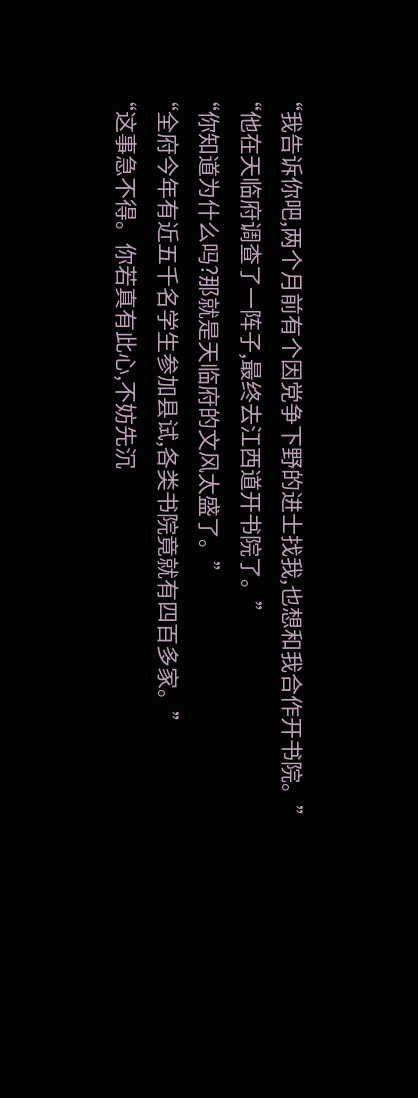“我告诉你吧,两个月前有个因党争下野的进士找我,也想和我合作开书院。”
“他在天临府调查了一阵子,最终去江西道开书院了。”
“你知道为什么吗?那就是天临府的文风太盛了。”
“全府今年有近五千名学生参加县试,各类书院竟就有四百多家。”
“这事急不得。你若真有此心,不妨先沉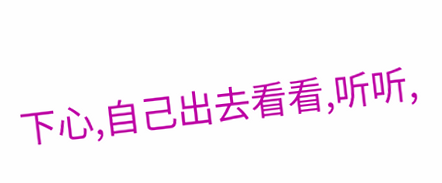下心,自己出去看看,听听,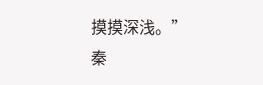摸摸深浅。”
秦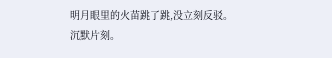明月眼里的火苗跳了跳,没立刻反驳。
沉默片刻。